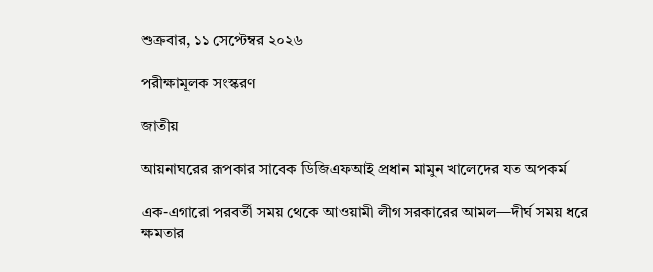শুক্রবার, ১১ সেপ্টেম্বর ২০২৬

পরীক্ষামূলক সংস্করণ

জাতীয়

আয়নাঘরের রূপকার সাবেক ডিজিএফআই প্রধান মামুন খালেদের যত অপকর্ম

এক-এগারো পরবর্তী সময় থেকে আওয়ামী লীগ সরকারের আমল—দীর্ঘ সময় ধরে ক্ষমতার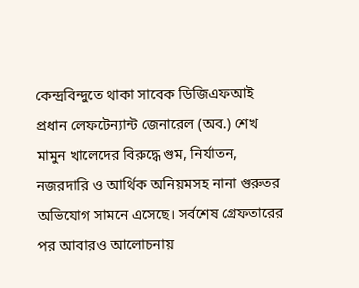কেন্দ্রবিন্দুতে থাকা সাবেক ডিজিএফআই প্রধান লেফটেন্যান্ট জেনারেল (অব.) শেখ মামুন খালেদের বিরুদ্ধে গুম, নির্যাতন, নজরদারি ও আর্থিক অনিয়মসহ নানা গুরুতর অভিযোগ সামনে এসেছে। সর্বশেষ গ্রেফতারের পর আবারও আলোচনায়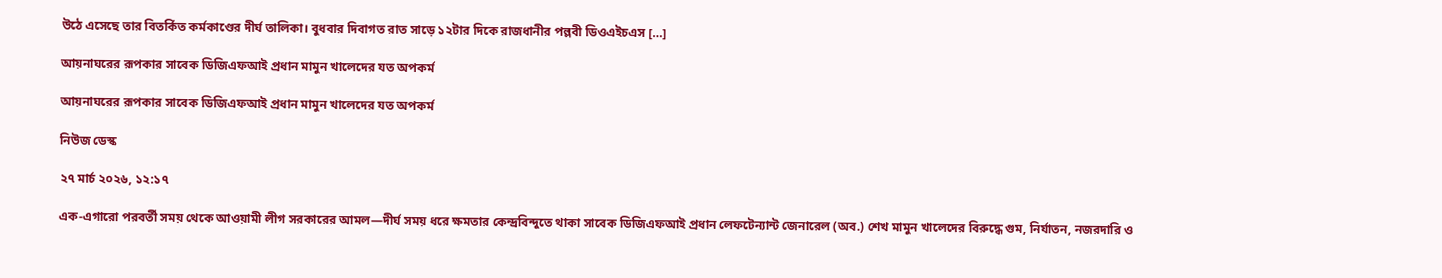উঠে এসেছে তার বিতর্কিত কর্মকাণ্ডের দীর্ঘ তালিকা। বুধবার দিবাগত রাত সাড়ে ১২টার দিকে রাজধানীর পল্লবী ডিওএইচএস […]

আয়নাঘরের রূপকার সাবেক ডিজিএফআই প্রধান মামুন খালেদের যত অপকর্ম

আয়নাঘরের রূপকার সাবেক ডিজিএফআই প্রধান মামুন খালেদের যত অপকর্ম

নিউজ ডেস্ক

২৭ মার্চ ২০২৬, ১২:১৭

এক-এগারো পরবর্তী সময় থেকে আওয়ামী লীগ সরকারের আমল—দীর্ঘ সময় ধরে ক্ষমতার কেন্দ্রবিন্দুতে থাকা সাবেক ডিজিএফআই প্রধান লেফটেন্যান্ট জেনারেল (অব.) শেখ মামুন খালেদের বিরুদ্ধে গুম, নির্যাতন, নজরদারি ও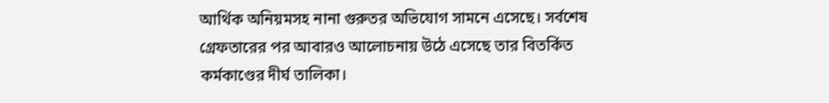আর্থিক অনিয়মসহ নানা গুরুতর অভিযোগ সামনে এসেছে। সর্বশেষ গ্রেফতারের পর আবারও আলোচনায় উঠে এসেছে তার বিতর্কিত কর্মকাণ্ডের দীর্ঘ তালিকা।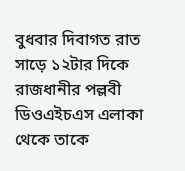বুধবার দিবাগত রাত সাড়ে ১২টার দিকে রাজধানীর পল্লবী ডিওএইচএস এলাকা থেকে তাকে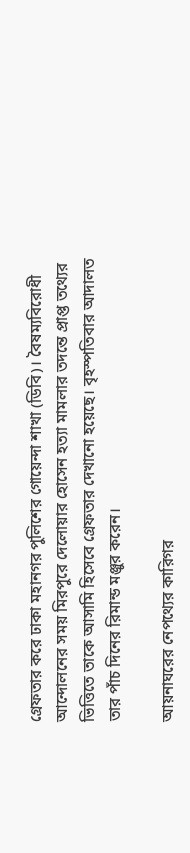গ্রেফতার করে ঢাকা মহানগর পুলিশের গোয়েন্দা শাখা (ডিবি)। বৈষম্যবিরোধী আন্দোলনের সময় মিরপুরে দেলোয়ার হোসেন হত্যা মামলার তদন্তে প্রাপ্ত তথ্যের ভিত্তিতে তাকে আসামি হিসেবে গ্রেফতার দেখানো হয়েছে। বৃহস্পতিবার আদালত তার পাঁচ দিনের রিমান্ড মঞ্জুর করেন।

আয়নাঘরের নেপথ্যের কারিগর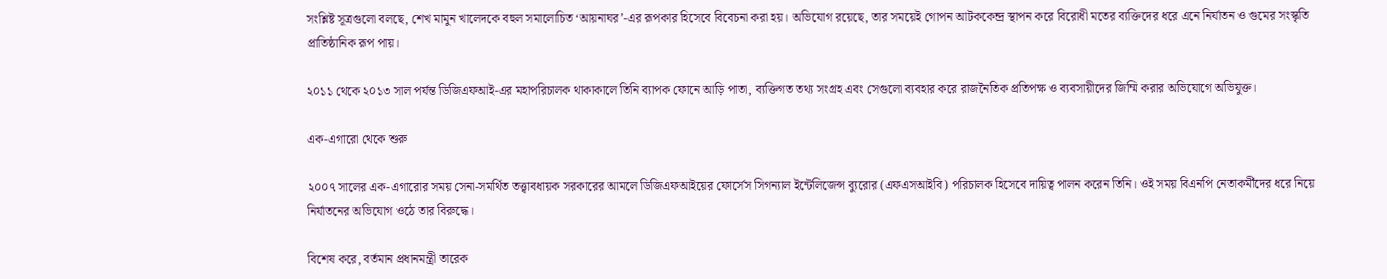সংশ্লিষ্ট সূত্রগুলো বলছে, শেখ মামুন খালেদকে বহুল সমালোচিত ‘আয়নাঘর’-এর রূপকার হিসেবে বিবেচনা করা হয়। অভিযোগ রয়েছে, তার সময়েই গোপন আটককেন্দ্র স্থাপন করে বিরোধী মতের ব্যক্তিদের ধরে এনে নির্যাতন ও গুমের সংস্কৃতি প্রাতিষ্ঠানিক রূপ পায়।

২০১১ থেকে ২০১৩ সাল পর্যন্ত ডিজিএফআই-এর মহাপরিচালক থাকাকালে তিনি ব্যাপক ফোনে আড়ি পাতা, ব্যক্তিগত তথ্য সংগ্রহ এবং সেগুলো ব্যবহার করে রাজনৈতিক প্রতিপক্ষ ও ব্যবসায়ীদের জিম্মি করার অভিযোগে অভিযুক্ত।

এক-এগারো থেকে শুরু

২০০৭ সালের এক-এগারোর সময় সেনা-সমর্থিত তত্ত্বাবধায়ক সরকারের আমলে ডিজিএফআইয়ের ফোর্সেস সিগন্যাল ইন্টেলিজেন্স ব্যুরোর (এফএসআইবি) পরিচালক হিসেবে দায়িত্ব পালন করেন তিনি। ওই সময় বিএনপি নেতাকর্মীদের ধরে নিয়ে নির্যাতনের অভিযোগ ওঠে তার বিরুদ্ধে।

বিশেষ করে, বর্তমান প্রধানমন্ত্রী তারেক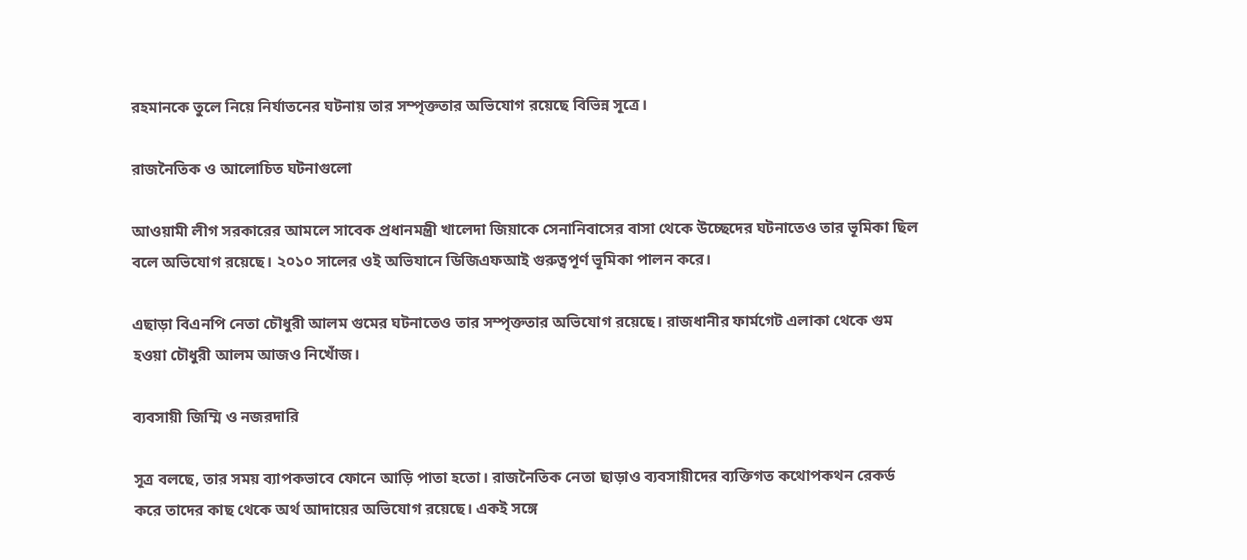রহমানকে তুলে নিয়ে নির্যাতনের ঘটনায় তার সম্পৃক্ততার অভিযোগ রয়েছে বিভিন্ন সূত্রে।

রাজনৈতিক ও আলোচিত ঘটনাগুলো

আওয়ামী লীগ সরকারের আমলে সাবেক প্রধানমন্ত্রী খালেদা জিয়াকে সেনানিবাসের বাসা থেকে উচ্ছেদের ঘটনাতেও তার ভূমিকা ছিল বলে অভিযোগ রয়েছে। ২০১০ সালের ওই অভিযানে ডিজিএফআই গুরুত্বপূর্ণ ভূমিকা পালন করে।

এছাড়া বিএনপি নেতা চৌধুরী আলম গুমের ঘটনাতেও তার সম্পৃক্ততার অভিযোগ রয়েছে। রাজধানীর ফার্মগেট এলাকা থেকে গুম হওয়া চৌধুরী আলম আজও নিখোঁজ।

ব্যবসায়ী জিম্মি ও নজরদারি

সূত্র বলছে, তার সময় ব্যাপকভাবে ফোনে আড়ি পাতা হতো। রাজনৈতিক নেতা ছাড়াও ব্যবসায়ীদের ব্যক্তিগত কথোপকথন রেকর্ড করে তাদের কাছ থেকে অর্থ আদায়ের অভিযোগ রয়েছে। একই সঙ্গে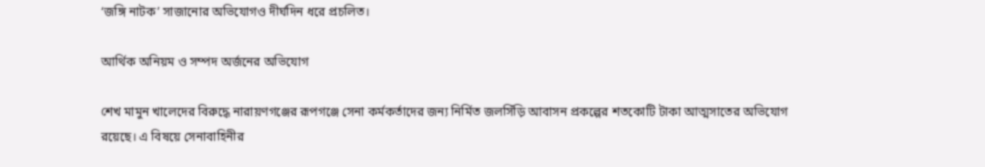‘জঙ্গি নাটক’ সাজানোর অভিযোগও দীর্ঘদিন ধরে প্রচলিত।

আর্থিক অনিয়ম ও সম্পদ অর্জনের অভিযোগ

শেখ মামুন খালেদের বিরুদ্ধে নারায়ণগঞ্জের রূপগঞ্জে সেনা কর্মকর্তাদের জন্য নির্মিত জলসিঁড়ি আবাসন প্রকল্পের শতকোটি টাকা আত্মসাতের অভিযোগ রয়েছে। এ বিষয়ে সেনাবাহিনীর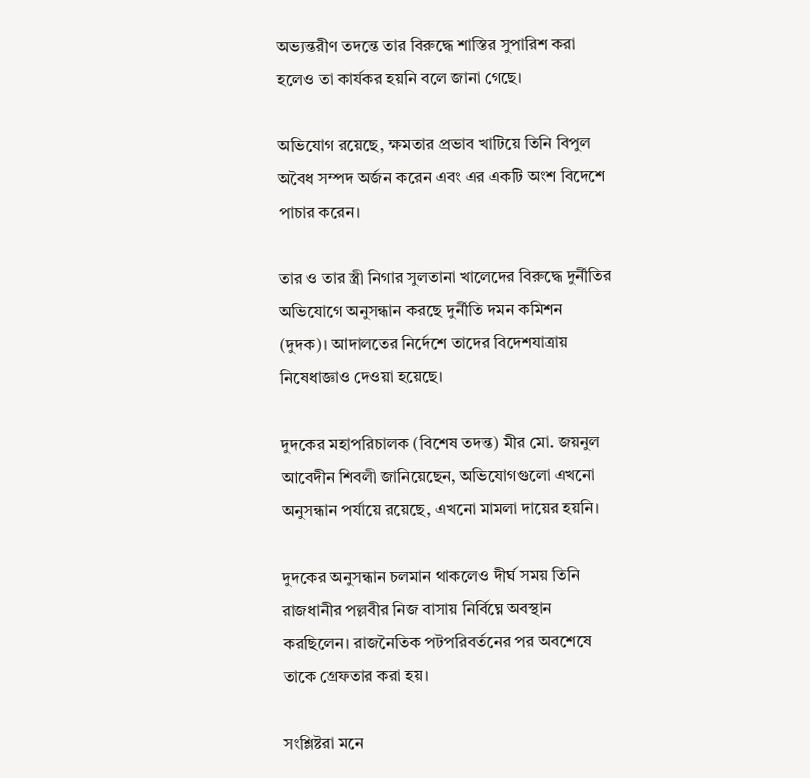অভ্যন্তরীণ তদন্তে তার বিরুদ্ধে শাস্তির সুপারিশ করা হলেও তা কার্যকর হয়নি বলে জানা গেছে।

অভিযোগ রয়েছে, ক্ষমতার প্রভাব খাটিয়ে তিনি বিপুল অবৈধ সম্পদ অর্জন করেন এবং এর একটি অংশ বিদেশে পাচার করেন।

তার ও তার স্ত্রী নিগার সুলতানা খালেদের বিরুদ্ধে দুর্নীতির অভিযোগে অনুসন্ধান করছে দুর্নীতি দমন কমিশন (দুদক)। আদালতের নির্দেশে তাদের বিদেশযাত্রায় নিষেধাজ্ঞাও দেওয়া হয়েছে।

দুদকের মহাপরিচালক (বিশেষ তদন্ত) মীর মো. জয়নুল আবেদীন শিবলী জানিয়েছেন, অভিযোগগুলো এখনো অনুসন্ধান পর্যায়ে রয়েছে, এখনো মামলা দায়ের হয়নি।

দুদকের অনুসন্ধান চলমান থাকলেও দীর্ঘ সময় তিনি রাজধানীর পল্লবীর নিজ বাসায় নির্বিঘ্নে অবস্থান করছিলেন। রাজনৈতিক পটপরিবর্তনের পর অবশেষে তাকে গ্রেফতার করা হয়।

সংশ্লিষ্টরা মনে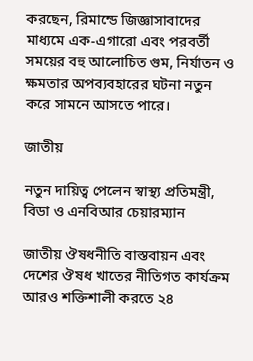করছেন, রিমান্ডে জিজ্ঞাসাবাদের মাধ্যমে এক-এগারো এবং পরবর্তী সময়ের বহু আলোচিত গুম, নির্যাতন ও ক্ষমতার অপব্যবহারের ঘটনা নতুন করে সামনে আসতে পারে।

জাতীয়

নতুন দায়িত্ব পেলেন স্বাস্থ্য প্রতিমন্ত্রী, বিডা ও এনবিআর চেয়ারম্যান

জাতীয় ঔষধনীতি বাস্তবায়ন এবং দেশের ঔষধ খাতের নীতিগত কার্যক্রম আরও শক্তিশালী করতে ২৪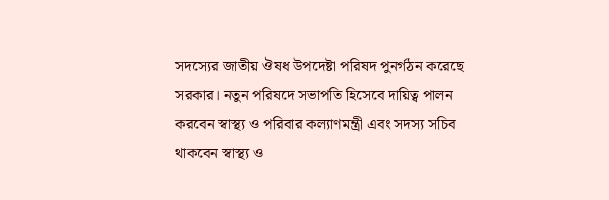সদস্যের জাতীয় ঔষধ উপদেষ্টা পরিষদ পুনর্গঠন করেছে সরকার। নতুন পরিষদে সভাপতি হিসেবে দায়িত্ব পালন করবেন স্বাস্থ্য ও পরিবার কল্যাণমন্ত্রী এবং সদস্য সচিব থাকবেন স্বাস্থ্য ও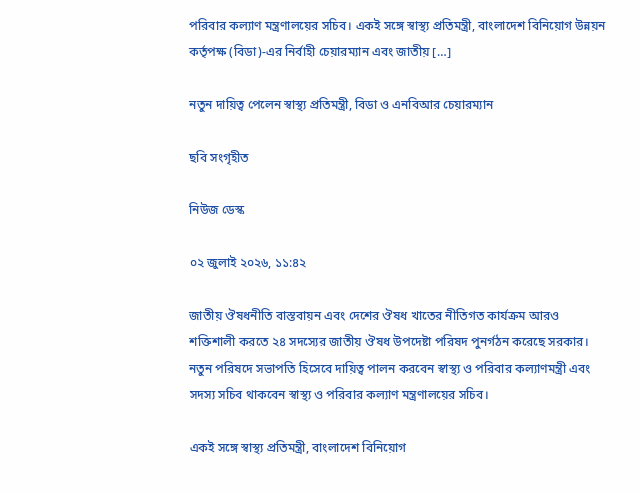পরিবার কল্যাণ মন্ত্রণালয়ের সচিব। একই সঙ্গে স্বাস্থ্য প্রতিমন্ত্রী, বাংলাদেশ বিনিয়োগ উন্নয়ন কর্তৃপক্ষ (বিডা)-এর নির্বাহী চেয়ারম্যান এবং জাতীয় […]

নতুন দায়িত্ব পেলেন স্বাস্থ্য প্রতিমন্ত্রী, বিডা ও এনবিআর চেয়ারম্যান

ছবি সংগৃহীত

নিউজ ডেস্ক

০২ জুলাই ২০২৬, ১১:৪২

জাতীয় ঔষধনীতি বাস্তবায়ন এবং দেশের ঔষধ খাতের নীতিগত কার্যক্রম আরও শক্তিশালী করতে ২৪ সদস্যের জাতীয় ঔষধ উপদেষ্টা পরিষদ পুনর্গঠন করেছে সরকার। নতুন পরিষদে সভাপতি হিসেবে দায়িত্ব পালন করবেন স্বাস্থ্য ও পরিবার কল্যাণমন্ত্রী এবং সদস্য সচিব থাকবেন স্বাস্থ্য ও পরিবার কল্যাণ মন্ত্রণালয়ের সচিব।

একই সঙ্গে স্বাস্থ্য প্রতিমন্ত্রী, বাংলাদেশ বিনিয়োগ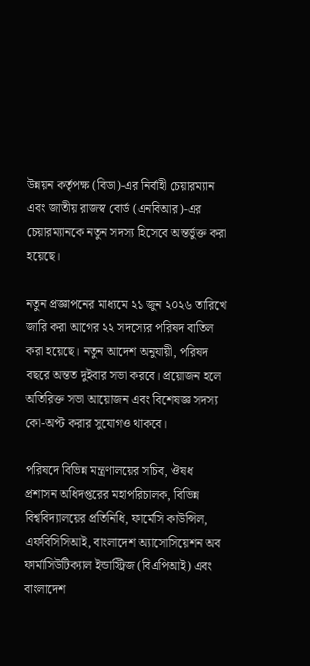উন্নয়ন কর্তৃপক্ষ (বিডা)-এর নির্বাহী চেয়ারম্যান এবং জাতীয় রাজস্ব বোর্ড (এনবিআর)-এর চেয়ারম্যানকে নতুন সদস্য হিসেবে অন্তর্ভুক্ত করা হয়েছে।

নতুন প্রজ্ঞাপনের মাধ্যমে ২১ জুন ২০২৬ তারিখে জারি করা আগের ২২ সদস্যের পরিষদ বাতিল করা হয়েছে। নতুন আদেশ অনুযায়ী, পরিষদ বছরে অন্তত দুইবার সভা করবে। প্রয়োজন হলে অতিরিক্ত সভা আয়োজন এবং বিশেষজ্ঞ সদস্য কো-অপ্ট করার সুযোগও থাকবে।

পরিষদে বিভিন্ন মন্ত্রণালয়ের সচিব, ঔষধ প্রশাসন অধিদপ্তরের মহাপরিচালক, বিভিন্ন বিশ্ববিদ্যালয়ের প্রতিনিধি, ফার্মেসি কাউন্সিল, এফবিসিসিআই, বাংলাদেশ অ্যাসোসিয়েশন অব ফার্মাসিউটিক্যাল ইন্ডাস্ট্রিজ (বিএপিআই) এবং বাংলাদেশ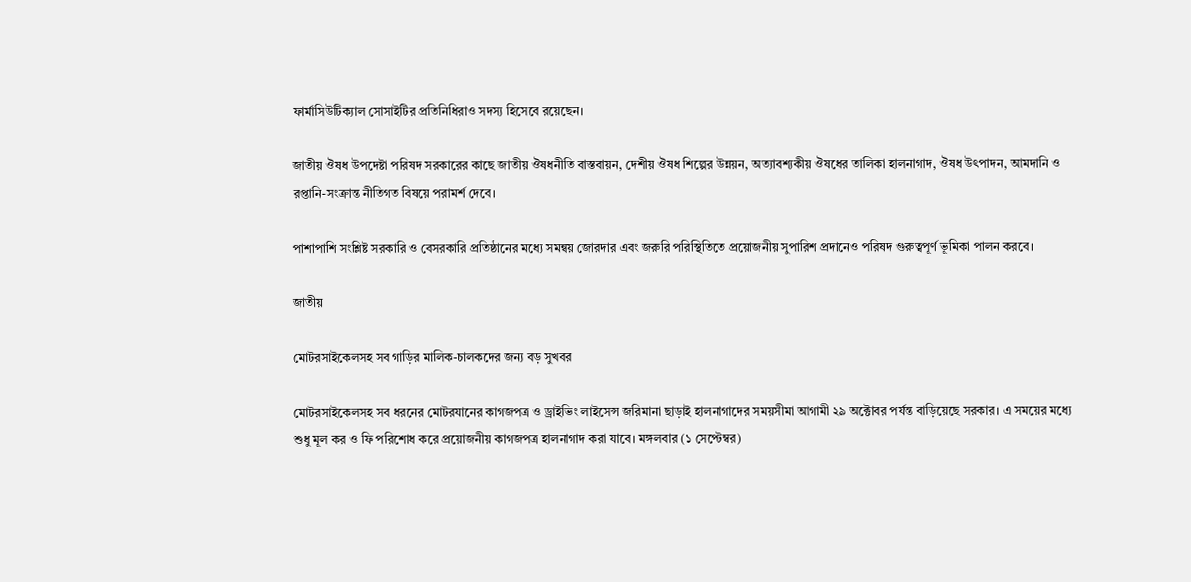ফার্মাসিউটিক্যাল সোসাইটির প্রতিনিধিরাও সদস্য হিসেবে রয়েছেন।

জাতীয় ঔষধ উপদেষ্টা পরিষদ সরকারের কাছে জাতীয় ঔষধনীতি বাস্তবায়ন, দেশীয় ঔষধ শিল্পের উন্নয়ন, অত্যাবশ্যকীয় ঔষধের তালিকা হালনাগাদ, ঔষধ উৎপাদন, আমদানি ও রপ্তানি-সংক্রান্ত নীতিগত বিষয়ে পরামর্শ দেবে।

পাশাপাশি সংশ্লিষ্ট সরকারি ও বেসরকারি প্রতিষ্ঠানের মধ্যে সমন্বয় জোরদার এবং জরুরি পরিস্থিতিতে প্রয়োজনীয় সুপারিশ প্রদানেও পরিষদ গুরুত্বপূর্ণ ভূমিকা পালন করবে।

জাতীয়

মোটরসাইকেলসহ সব গাড়ির মালিক-চালকদের জন্য বড় সুখবর

মোটরসাইকেলসহ সব ধরনের মোটরযানের কাগজপত্র ও ড্রাইভিং লাইসেন্স জরিমানা ছাড়াই হালনাগাদের সময়সীমা আগামী ২৯ অক্টোবর পর্যন্ত বাড়িয়েছে সরকার। এ সময়ের মধ্যে শুধু মূল কর ও ফি পরিশোধ করে প্রয়োজনীয় কাগজপত্র হালনাগাদ করা যাবে। মঙ্গলবার (১ সেপ্টেম্বর)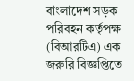বাংলাদেশ সড়ক পরিবহন কর্তৃপক্ষ (বিআরটিএ) এক জরুরি বিজ্ঞপ্তিতে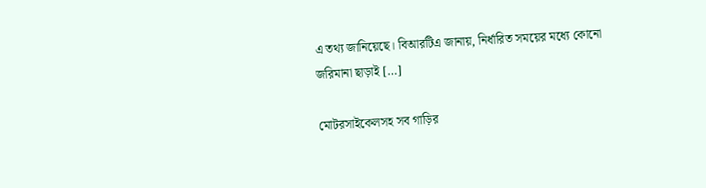এ তথ্য জানিয়েছে। বিআরটিএ জানায়, নির্ধারিত সময়ের মধ্যে কোনো জরিমানা ছাড়াই […]

মোটরসাইকেলসহ সব গাড়ির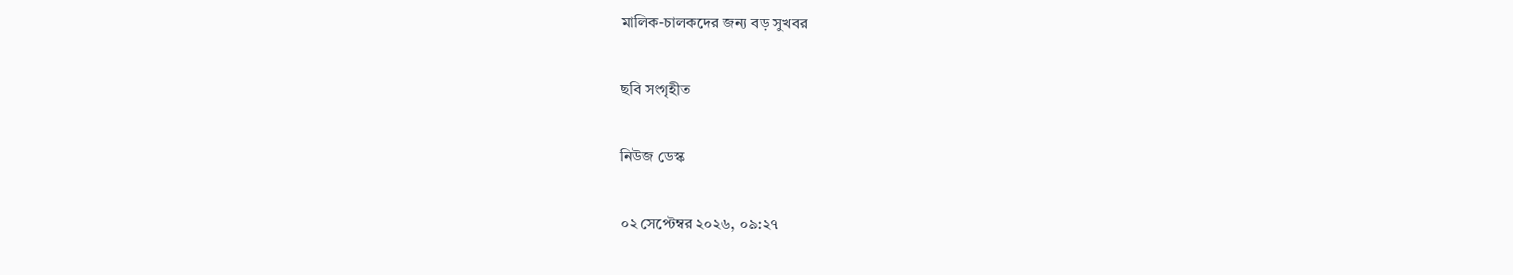মালিক-চালকদের জন্য বড় সুখবর

ছবি সংগৃহীত

নিউজ ডেস্ক

০২ সেপ্টেম্বর ২০২৬, ০৯:২৭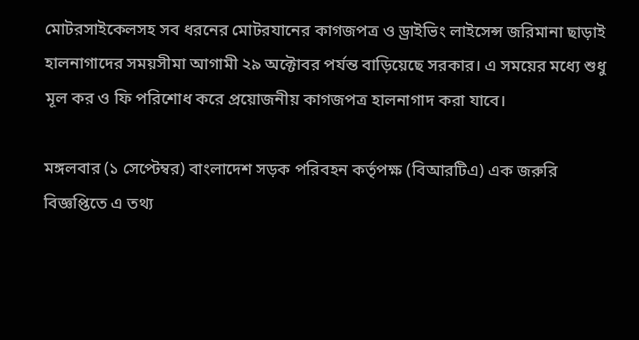মোটরসাইকেলসহ সব ধরনের মোটরযানের কাগজপত্র ও ড্রাইভিং লাইসেন্স জরিমানা ছাড়াই হালনাগাদের সময়সীমা আগামী ২৯ অক্টোবর পর্যন্ত বাড়িয়েছে সরকার। এ সময়ের মধ্যে শুধু মূল কর ও ফি পরিশোধ করে প্রয়োজনীয় কাগজপত্র হালনাগাদ করা যাবে।

মঙ্গলবার (১ সেপ্টেম্বর) বাংলাদেশ সড়ক পরিবহন কর্তৃপক্ষ (বিআরটিএ) এক জরুরি বিজ্ঞপ্তিতে এ তথ্য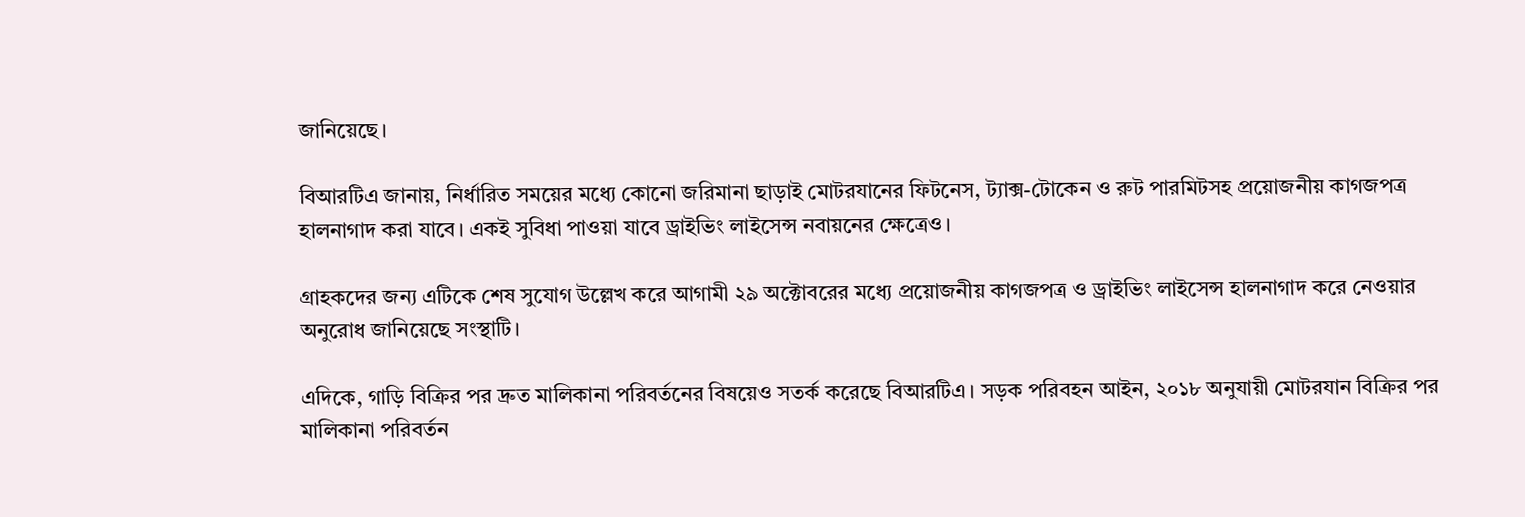জানিয়েছে।

বিআরটিএ জানায়, নির্ধারিত সময়ের মধ্যে কোনো জরিমানা ছাড়াই মোটরযানের ফিটনেস, ট্যাক্স-টোকেন ও রুট পারমিটসহ প্রয়োজনীয় কাগজপত্র হালনাগাদ করা যাবে। একই সুবিধা পাওয়া যাবে ড্রাইভিং লাইসেন্স নবায়নের ক্ষেত্রেও।

গ্রাহকদের জন্য এটিকে শেষ সুযোগ উল্লেখ করে আগামী ২৯ অক্টোবরের মধ্যে প্রয়োজনীয় কাগজপত্র ও ড্রাইভিং লাইসেন্স হালনাগাদ করে নেওয়ার অনুরোধ জানিয়েছে সংস্থাটি।

এদিকে, গাড়ি বিক্রির পর দ্রুত মালিকানা পরিবর্তনের বিষয়েও সতর্ক করেছে বিআরটিএ। সড়ক পরিবহন আইন, ২০১৮ অনুযায়ী মোটরযান বিক্রির পর মালিকানা পরিবর্তন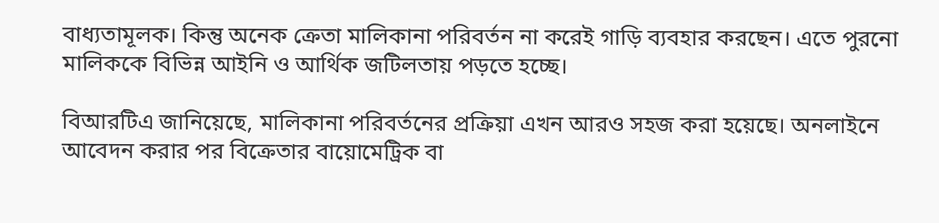বাধ্যতামূলক। কিন্তু অনেক ক্রেতা মালিকানা পরিবর্তন না করেই গাড়ি ব্যবহার করছেন। এতে পুরনো মালিককে বিভিন্ন আইনি ও আর্থিক জটিলতায় পড়তে হচ্ছে।

বিআরটিএ জানিয়েছে, মালিকানা পরিবর্তনের প্রক্রিয়া এখন আরও সহজ করা হয়েছে। অনলাইনে আবেদন করার পর বিক্রেতার বায়োমেট্রিক বা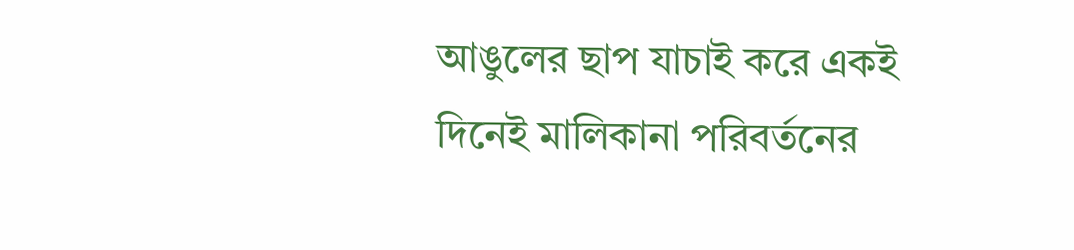আঙুলের ছাপ যাচাই করে একই দিনেই মালিকানা পরিবর্তনের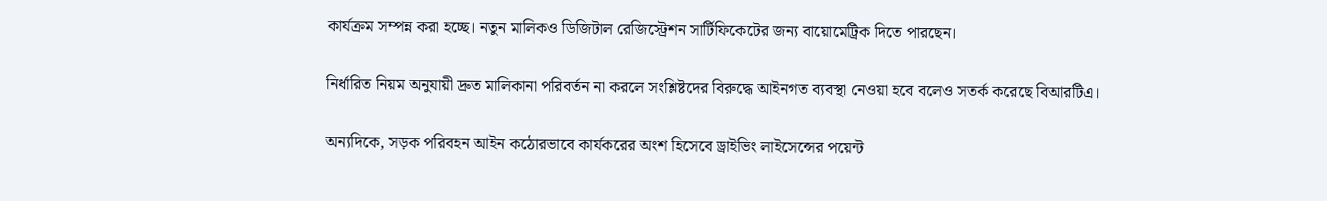কার্যক্রম সম্পন্ন করা হচ্ছে। নতুন মালিকও ডিজিটাল রেজিস্ট্রেশন সার্টিফিকেটের জন্য বায়োমেট্রিক দিতে পারছেন।

নির্ধারিত নিয়ম অনুযায়ী দ্রুত মালিকানা পরিবর্তন না করলে সংশ্লিষ্টদের বিরুদ্ধে আইনগত ব্যবস্থা নেওয়া হবে বলেও সতর্ক করেছে বিআরটিএ।

অন্যদিকে, সড়ক পরিবহন আইন কঠোরভাবে কার্যকরের অংশ হিসেবে ড্রাইভিং লাইসেন্সের পয়েন্ট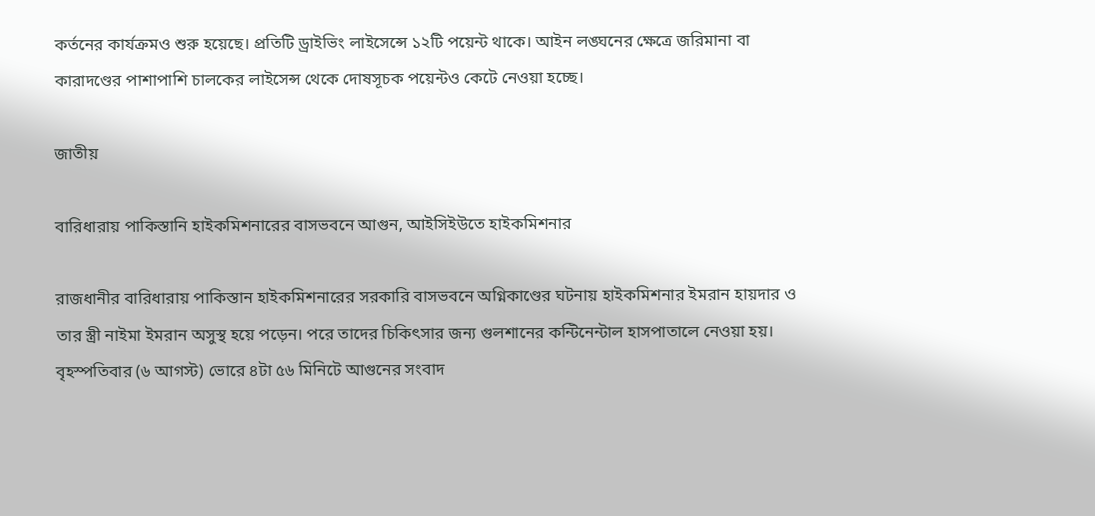কর্তনের কার্যক্রমও শুরু হয়েছে। প্রতিটি ড্রাইভিং লাইসেন্সে ১২টি পয়েন্ট থাকে। আইন লঙ্ঘনের ক্ষেত্রে জরিমানা বা কারাদণ্ডের পাশাপাশি চালকের লাইসেন্স থেকে দোষসূচক পয়েন্টও কেটে নেওয়া হচ্ছে।

জাতীয়

বারিধারায় পাকিস্তানি হাইকমিশনারের বাসভবনে আগুন, আইসিইউতে হাইকমিশনার

রাজধানীর বারিধারায় পাকিস্তান হাইকমিশনারের সরকারি বাসভবনে অগ্নিকাণ্ডের ঘটনায় হাইকমিশনার ইমরান হায়দার ও তার স্ত্রী নাইমা ইমরান অসুস্থ হয়ে পড়েন। পরে তাদের চিকিৎসার জন্য গুলশানের কন্টিনেন্টাল হাসপাতালে নেওয়া হয়। বৃহস্পতিবার (৬ আগস্ট) ভোরে ৪টা ৫৬ মিনিটে আগুনের সংবাদ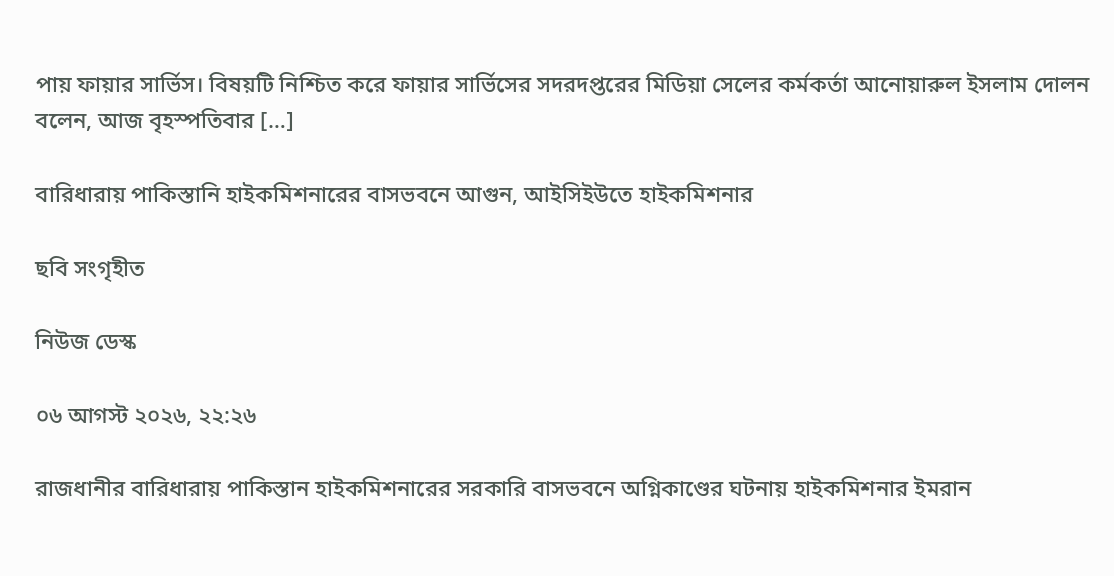পায় ফায়ার সার্ভিস। বিষয়টি নিশ্চিত করে ফায়ার সার্ভিসের সদরদপ্তরের মিডিয়া সেলের কর্মকর্তা আনোয়ারুল ইসলাম দোলন বলেন, আজ বৃহস্পতিবার […]

বারিধারায় পাকিস্তানি হাইকমিশনারের বাসভবনে আগুন, আইসিইউতে হাইকমিশনার

ছবি সংগৃহীত

নিউজ ডেস্ক

০৬ আগস্ট ২০২৬, ২২:২৬

রাজধানীর বারিধারায় পাকিস্তান হাইকমিশনারের সরকারি বাসভবনে অগ্নিকাণ্ডের ঘটনায় হাইকমিশনার ইমরান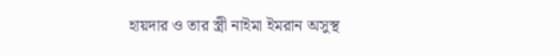হায়দার ও তার স্ত্রী নাইমা ইমরান অসুস্থ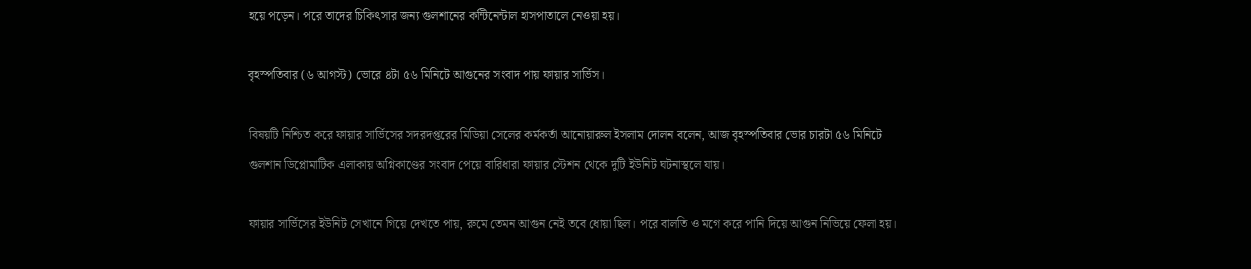হয়ে পড়েন। পরে তাদের চিকিৎসার জন্য গুলশানের কন্টিনেন্টাল হাসপাতালে নেওয়া হয়।

বৃহস্পতিবার (৬ আগস্ট) ভোরে ৪টা ৫৬ মিনিটে আগুনের সংবাদ পায় ফায়ার সার্ভিস।

বিষয়টি নিশ্চিত করে ফায়ার সার্ভিসের সদরদপ্তরের মিডিয়া সেলের কর্মকর্তা আনোয়ারুল ইসলাম দোলন বলেন, আজ বৃহস্পতিবার ভোর চারটা ৫৬ মিনিটে গুলশান ডিপ্লোমাটিক এলাকায় অগ্নিকাণ্ডের সংবাদ পেয়ে বারিধারা ফায়ার স্টেশন থেকে দুটি ইউনিট ঘটনাস্থলে যায়।

ফায়ার সার্ভিসের ইউনিট সেখানে গিয়ে দেখতে পায়, রুমে তেমন আগুন নেই তবে ধোয়া ছিল। পরে বালতি ও মগে করে পানি দিয়ে আগুন নিভিয়ে ফেলা হয়।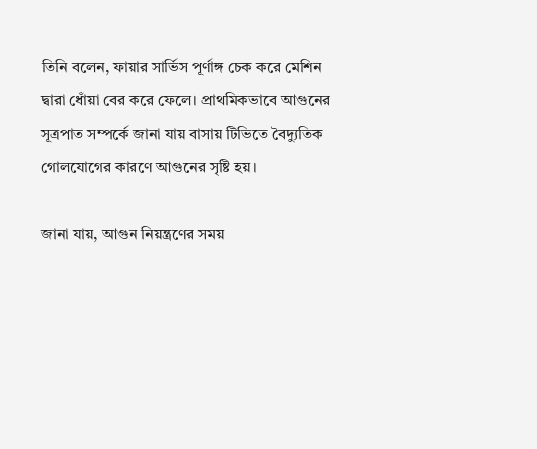তিনি বলেন, ফায়ার সার্ভিস পূর্ণাঙ্গ চেক করে মেশিন দ্বারা ধোঁয়া বের করে ফেলে। প্রাথমিকভাবে আগুনের সূত্রপাত সম্পর্কে জানা যায় বাসায় টিভিতে বৈদ্যুতিক গোলযোগের কারণে আগুনের সৃষ্টি হয়।

জানা যায়, আগুন নিয়ন্ত্রণের সময়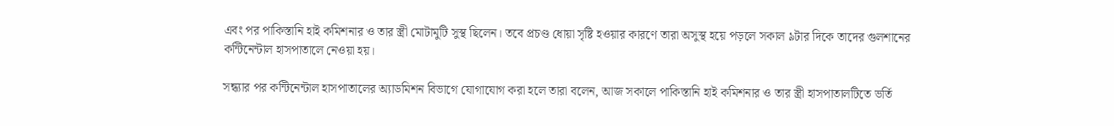এবং পর পাকিস্তানি হাই কমিশনার ও তার স্ত্রী মোটামুটি সুস্থ ছিলেন। তবে প্রচণ্ড ধোয়া সৃষ্টি হওয়ার কারণে তারা অসুস্থ হয়ে পড়লে সকাল ৯টার দিকে তাদের গুলশানের কন্টিনেন্টাল হাসপাতালে নেওয়া হয়।

সন্ধ্যার পর কন্টিনেন্টাল হাসপাতালের অ্যাডমিশন বিভাগে যোগাযোগ করা হলে তারা বলেন, আজ সকালে পাকিস্তানি হাই কমিশনার ও তার স্ত্রী হাসপাতালটিতে ভর্তি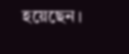হয়েছেন।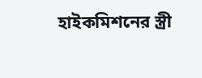হাইকমিশনের স্ত্রী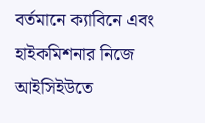বর্তমানে ক্যাবিনে এবং হাইকমিশনার নিজে আইসিইউতে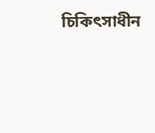চিকিৎসাধীন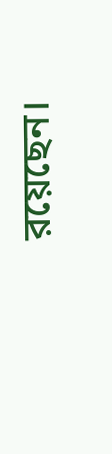রয়েছেন।